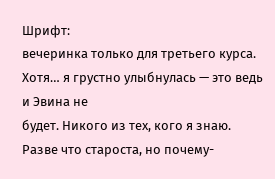Шрифт:
вечеринка только для третьего курса. Хотя… я грустно улыбнулась — это ведь и Эвина не
будет. Никого из тех, кого я знаю. Разве что староста, но почему-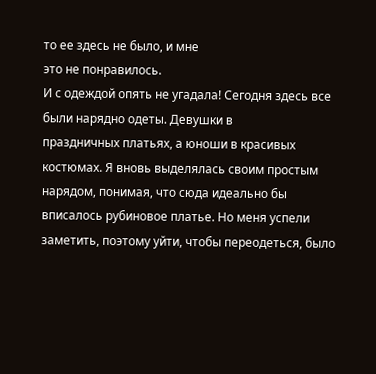то ее здесь не было, и мне
это не понравилось.
И с одеждой опять не угадала! Сегодня здесь все были нарядно одеты. Девушки в
праздничных платьях, а юноши в красивых костюмах. Я вновь выделялась своим простым
нарядом, понимая, что сюда идеально бы вписалось рубиновое платье. Но меня успели
заметить, поэтому уйти, чтобы переодеться, было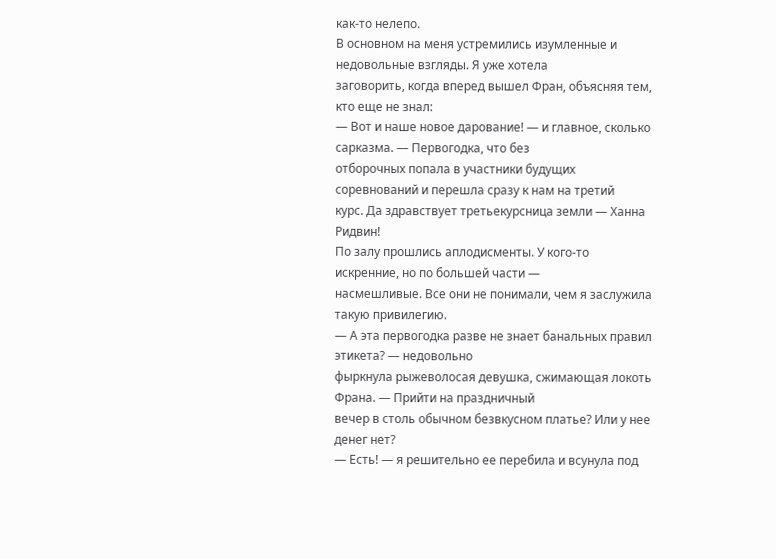как-то нелепо.
В основном на меня устремились изумленные и недовольные взгляды. Я уже хотела
заговорить, когда вперед вышел Фран, объясняя тем, кто еще не знал:
— Вот и наше новое дарование! — и главное, сколько сарказма. — Первогодка, что без
отборочных попала в участники будущих соревнований и перешла сразу к нам на третий
курс. Да здравствует третьекурсница земли — Ханна Ридвин!
По залу прошлись аплодисменты. У кого-то искренние, но по большей части —
насмешливые. Все они не понимали, чем я заслужила такую привилегию.
— А эта первогодка разве не знает банальных правил этикета? — недовольно
фыркнула рыжеволосая девушка, сжимающая локоть Франа. — Прийти на праздничный
вечер в столь обычном безвкусном платье? Или у нее денег нет?
— Есть! — я решительно ее перебила и всунула под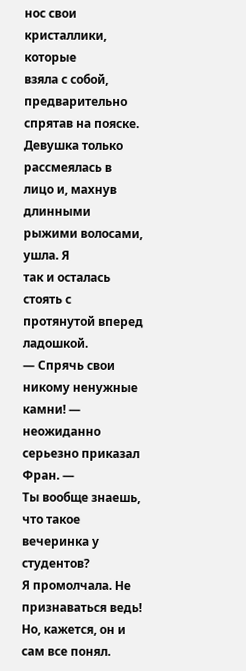нос свои кристаллики, которые
взяла с собой, предварительно спрятав на пояске.
Девушка только рассмеялась в лицо и, махнув длинными рыжими волосами, ушла. Я
так и осталась стоять с протянутой вперед ладошкой.
— Спрячь свои никому ненужные камни! — неожиданно серьезно приказал Фран. —
Ты вообще знаешь, что такое вечеринка у студентов?
Я промолчала. Не признаваться ведь! Но, кажется, он и сам все понял.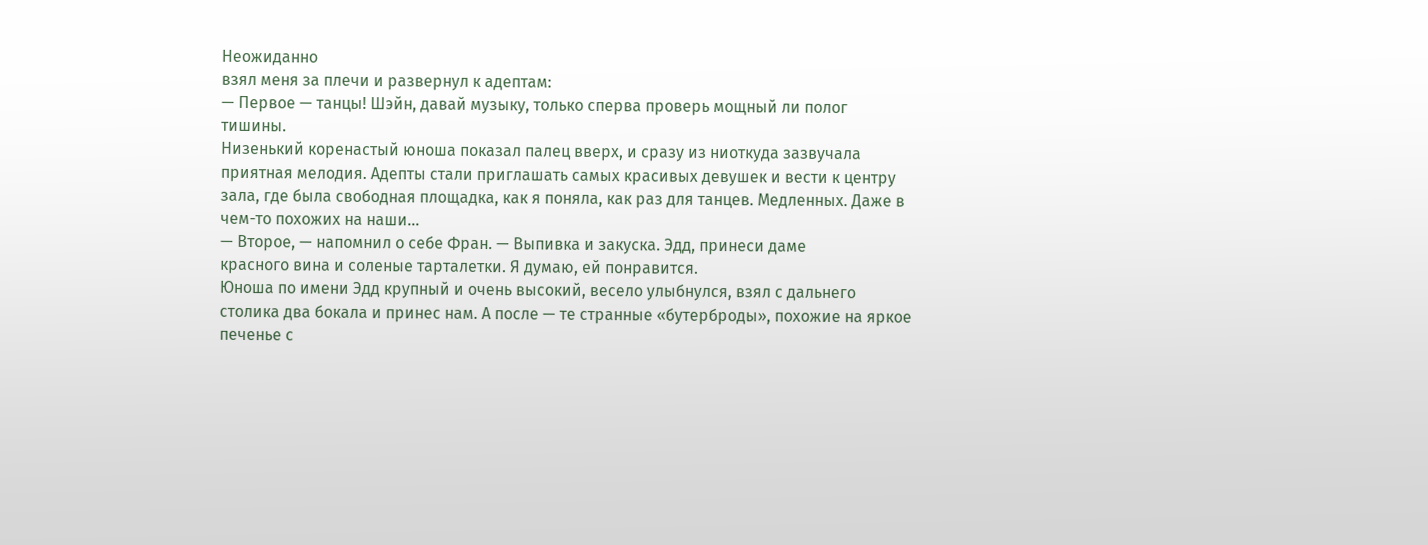Неожиданно
взял меня за плечи и развернул к адептам:
— Первое — танцы! Шэйн, давай музыку, только сперва проверь мощный ли полог
тишины.
Низенький коренастый юноша показал палец вверх, и сразу из ниоткуда зазвучала
приятная мелодия. Адепты стали приглашать самых красивых девушек и вести к центру
зала, где была свободная площадка, как я поняла, как раз для танцев. Медленных. Даже в
чем-то похожих на наши…
— Второе, — напомнил о себе Фран. — Выпивка и закуска. Эдд, принеси даме
красного вина и соленые тарталетки. Я думаю, ей понравится.
Юноша по имени Эдд крупный и очень высокий, весело улыбнулся, взял с дальнего
столика два бокала и принес нам. А после — те странные «бутерброды», похожие на яркое
печенье с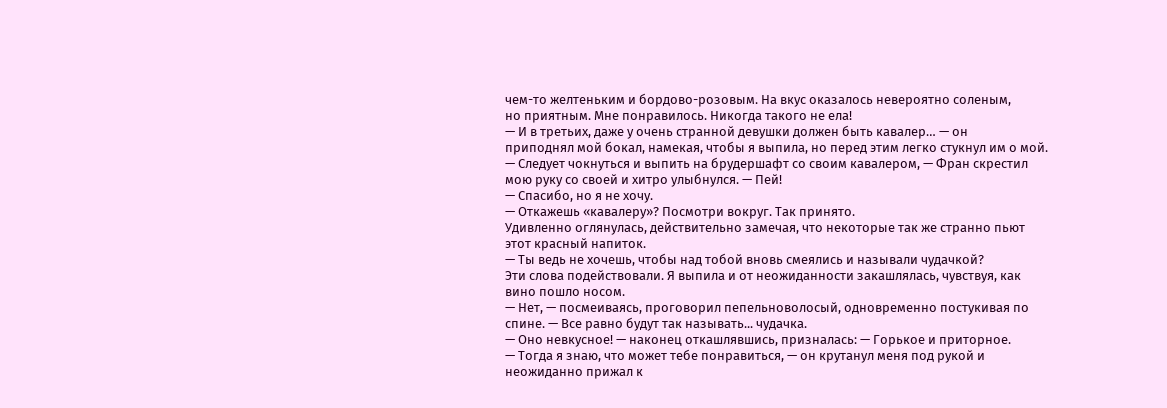чем-то желтеньким и бордово-розовым. На вкус оказалось невероятно соленым,
но приятным. Мне понравилось. Никогда такого не ела!
— И в третьих, даже у очень странной девушки должен быть кавалер… — он
приподнял мой бокал, намекая, чтобы я выпила, но перед этим легко стукнул им о мой.
— Следует чокнуться и выпить на брудершафт со своим кавалером, — Фран скрестил
мою руку со своей и хитро улыбнулся. — Пей!
— Спасибо, но я не хочу.
— Откажешь «кавалеру»? Посмотри вокруг. Так принято.
Удивленно оглянулась, действительно замечая, что некоторые так же странно пьют
этот красный напиток.
— Ты ведь не хочешь, чтобы над тобой вновь смеялись и называли чудачкой?
Эти слова подействовали. Я выпила и от неожиданности закашлялась, чувствуя, как
вино пошло носом.
— Нет, — посмеиваясь, проговорил пепельноволосый, одновременно постукивая по
спине. — Все равно будут так называть... чудачка.
— Оно невкусное! — наконец откашлявшись, призналась: — Горькое и приторное.
— Тогда я знаю, что может тебе понравиться, — он крутанул меня под рукой и
неожиданно прижал к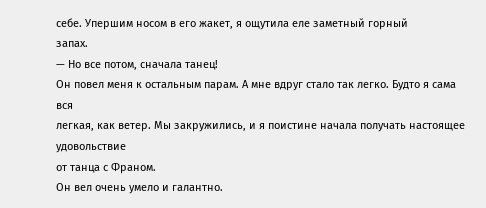себе. Упершим носом в его жакет, я ощутила еле заметный горный
запах.
— Но все потом, сначала танец!
Он повел меня к остальным парам. А мне вдруг стало так легко. Будто я сама вся
легкая, как ветер. Мы закружились, и я поистине начала получать настоящее удовольствие
от танца с Франом.
Он вел очень умело и галантно.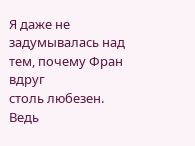Я даже не задумывалась над тем, почему Фран вдруг
столь любезен. Ведь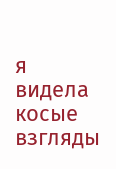я видела косые взгляды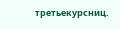третьекурсниц.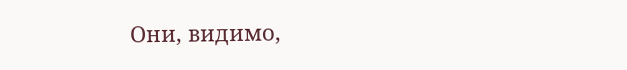Они, видимо,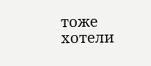тоже хотели